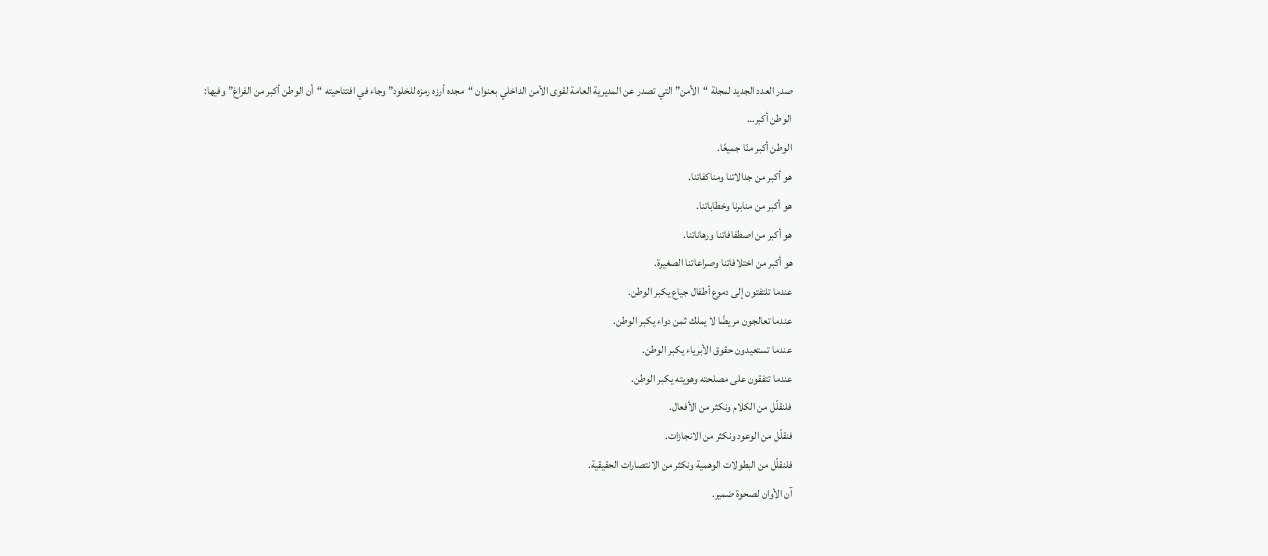صدر العدد الجديد لمجلة “الأمن” التي تصدر عن المديرية العامة لقوى الأمن الداخلي بعنوان “مجده أرزه رمزه للخلود” وجاء في افتتاحيته “أن الوطن أكبر من الفراغ” وفيها:
الوطن أكبر…
الوطن أكبر منّا جميعًا.
هو أكبر من جدالاتنا ومناكفاتنا.
هو أكبر من منابرنا وخطاباتنا.
هو أكبر من اصطفافاتنا ورهاناتنا.
هو أكبر من اختلافاتنا وصراعاتنا الصغيرة.
عندما تلتفتون إلى دموع أطفال جياع يكبر الوطن.
عندما تعالجون مريضًا لا يملك ثمن دواء يكبر الوطن.
عندما تستعيدون حقوق الأبرياء يكبر الوطن.
عندما تتفقون على مصلحته وهويته يكبر الوطن.
فلنقلّل من الكلام ونكثر من الأفعال.
فنقلّل من الوعود ونكثر من الانجازات.
فلنقلّل من البطولات الوهمية ونكثر من الانتصارات الحقيقية.
آن الأوان لصحوة ضمير.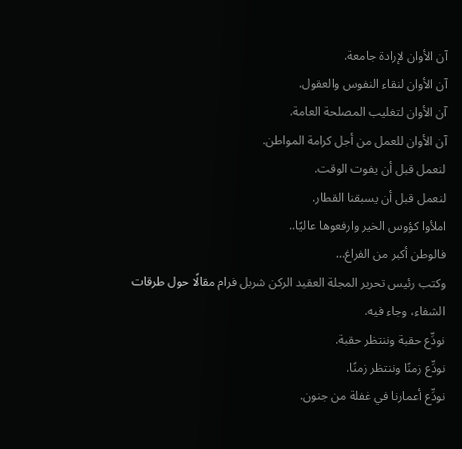آن الأوان لإرادة جامعة.
آن الأوان لنقاء النفوس والعقول.
آن الأوان لتغليب المصلحة العامة.
آن الأوان للعمل من أجل كرامة المواطن.
لنعمل قبل أن يفوت الوقت.
لنعمل قبل أن يسبقنا القطار.
املأوا كؤوس الخير وارفعوها عاليًا..
فالوطن أكبر من الفراغ…
وكتب رئيس تحرير المجلة العقيد الركن شربل فرام مقالًا حول طرقات الشفاء، وجاء فيه.
نودِّع حقبة وننتظر حقبة.
نودِّع زمنًا وننتظر زمنًا.
نودِّع أعمارنا في غفلة من جنون.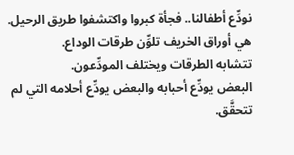نودِّع أطفالنا.. فجأة كبروا واكتشفوا طريق الرحيل.
هي أوراق الخريف تلوِّن طرقات الوداع.
تتشابه الطرقات ويختلف المودِّعون.
البعض يودِّع أحبابه والبعض يودِّع أحلامه التي لم تتحقَّق.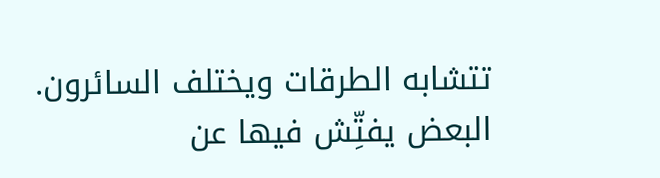تتشابه الطرقات ويختلف السائرون.
البعض يفتِّش فيها عن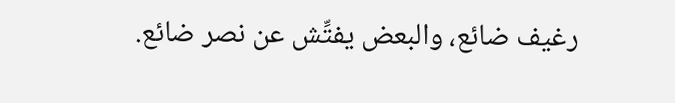رغيف ضائع، والبعض يفتِّش عن نصر ضائع.